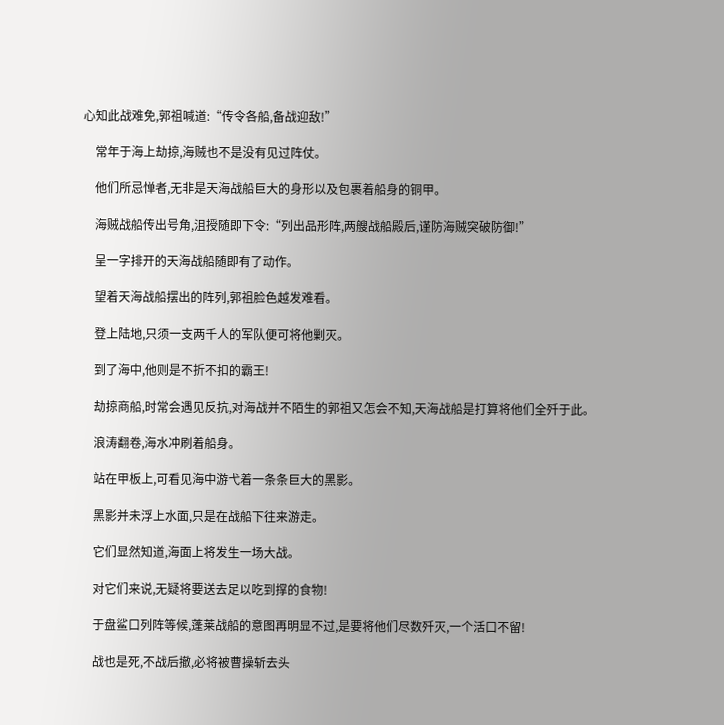心知此战难免,郭祖喊道:“传令各船,备战迎敌!”

    常年于海上劫掠,海贼也不是没有见过阵仗。

    他们所忌惮者,无非是天海战船巨大的身形以及包裹着船身的铜甲。

    海贼战船传出号角,沮授随即下令:“列出品形阵,两艘战船殿后,谨防海贼突破防御!”

    呈一字排开的天海战船随即有了动作。

    望着天海战船摆出的阵列,郭祖脸色越发难看。

    登上陆地,只须一支两千人的军队便可将他剿灭。

    到了海中,他则是不折不扣的霸王!

    劫掠商船,时常会遇见反抗,对海战并不陌生的郭祖又怎会不知,天海战船是打算将他们全歼于此。

    浪涛翻卷,海水冲刷着船身。

    站在甲板上,可看见海中游弋着一条条巨大的黑影。

    黑影并未浮上水面,只是在战船下往来游走。

    它们显然知道,海面上将发生一场大战。

    对它们来说,无疑将要送去足以吃到撑的食物!

    于盘鲨口列阵等候,蓬莱战船的意图再明显不过,是要将他们尽数歼灭,一个活口不留!

    战也是死,不战后撤,必将被曹操斩去头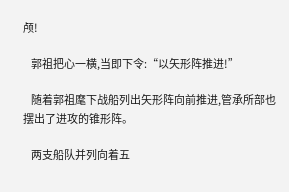颅!

    郭祖把心一横,当即下令:“以矢形阵推进!”

    随着郭祖麾下战船列出矢形阵向前推进,管承所部也摆出了进攻的锥形阵。

    两支船队并列向着五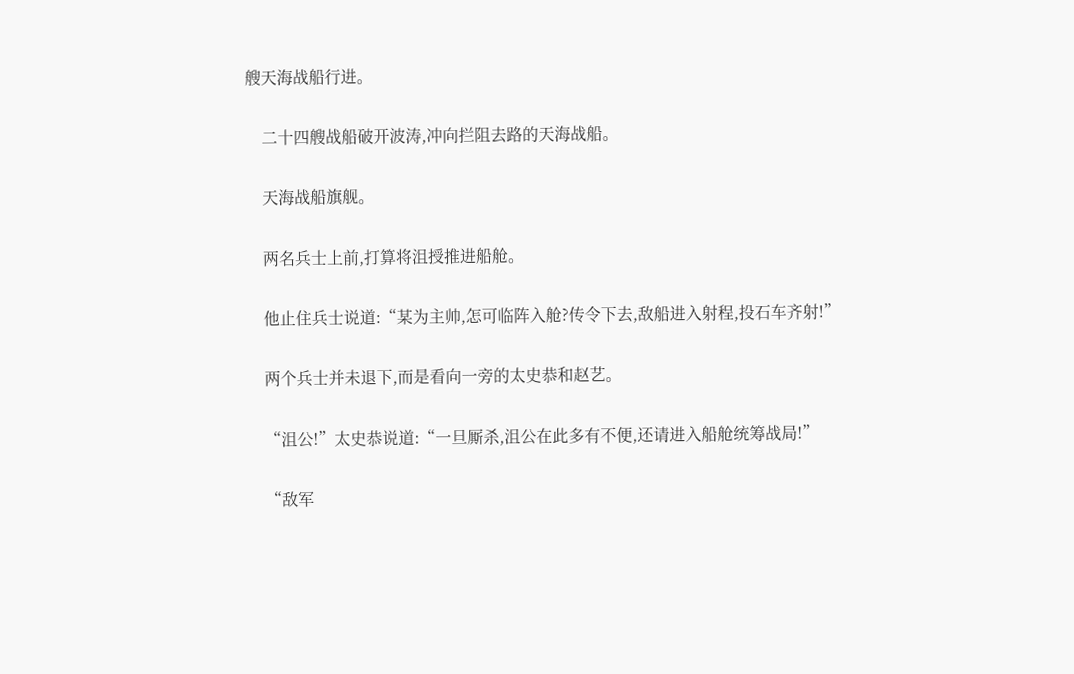艘天海战船行进。

    二十四艘战船破开波涛,冲向拦阻去路的天海战船。

    天海战船旗舰。

    两名兵士上前,打算将沮授推进船舱。

    他止住兵士说道:“某为主帅,怎可临阵入舱?传令下去,敌船进入射程,投石车齐射!”

    两个兵士并未退下,而是看向一旁的太史恭和赵艺。

    “沮公!”太史恭说道:“一旦厮杀,沮公在此多有不便,还请进入船舱统筹战局!”

    “敌军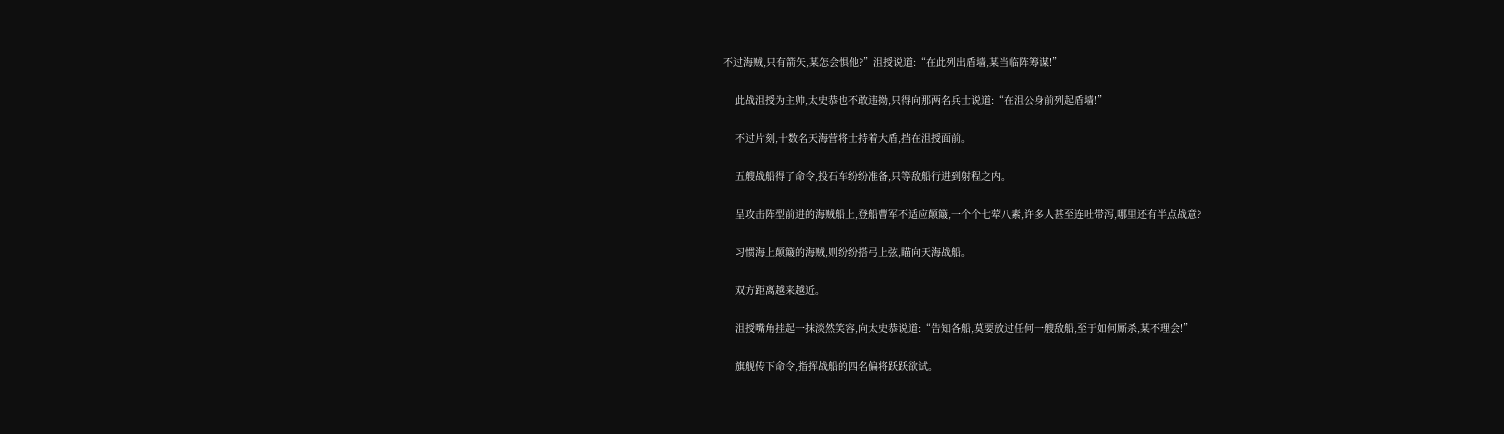不过海贼,只有箭矢,某怎会惧他?”沮授说道:“在此列出盾墙,某当临阵筹谋!”

    此战沮授为主帅,太史恭也不敢违拗,只得向那两名兵士说道:“在沮公身前列起盾墙!”

    不过片刻,十数名天海营将士持着大盾,挡在沮授面前。

    五艘战船得了命令,投石车纷纷准备,只等敌船行进到射程之内。

    呈攻击阵型前进的海贼船上,登船曹军不适应颠簸,一个个七荤八素,许多人甚至连吐带泻,哪里还有半点战意?

    习惯海上颠簸的海贼,则纷纷搭弓上弦,瞄向天海战船。

    双方距离越来越近。

    沮授嘴角挂起一抹淡然笑容,向太史恭说道:“告知各船,莫要放过任何一艘敌船,至于如何厮杀,某不理会!”

    旗舰传下命令,指挥战船的四名偏将跃跃欲试。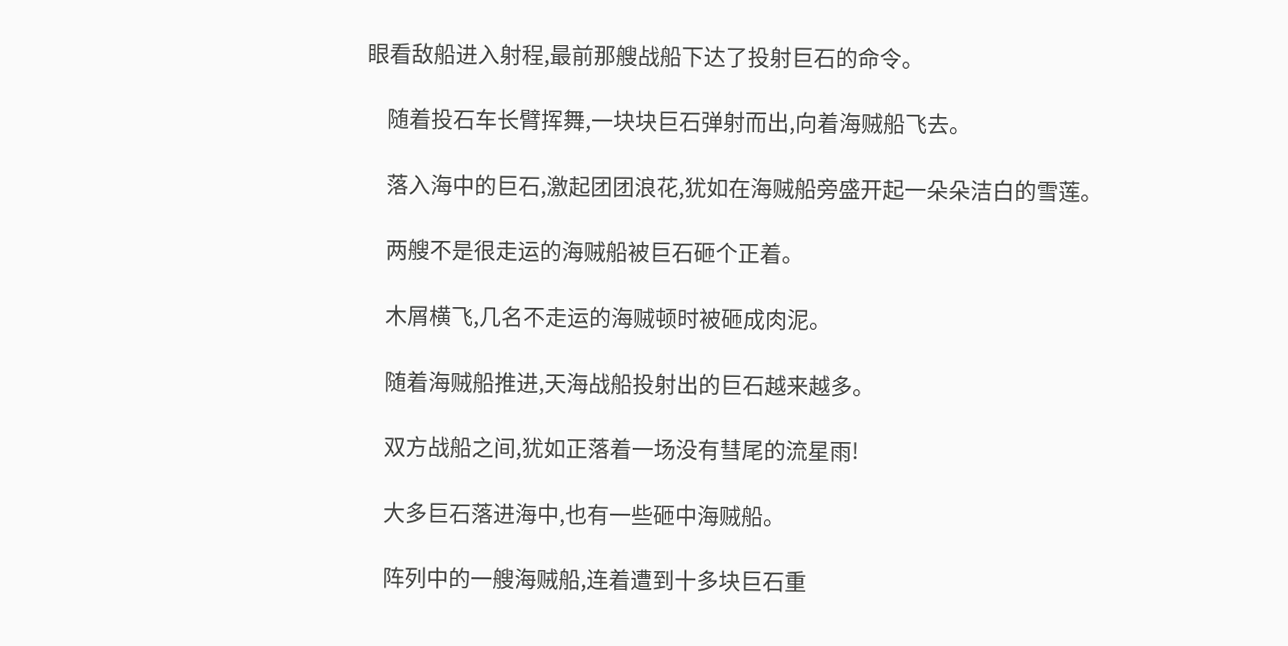眼看敌船进入射程,最前那艘战船下达了投射巨石的命令。

    随着投石车长臂挥舞,一块块巨石弹射而出,向着海贼船飞去。

    落入海中的巨石,激起团团浪花,犹如在海贼船旁盛开起一朵朵洁白的雪莲。

    两艘不是很走运的海贼船被巨石砸个正着。

    木屑横飞,几名不走运的海贼顿时被砸成肉泥。

    随着海贼船推进,天海战船投射出的巨石越来越多。

    双方战船之间,犹如正落着一场没有彗尾的流星雨!

    大多巨石落进海中,也有一些砸中海贼船。

    阵列中的一艘海贼船,连着遭到十多块巨石重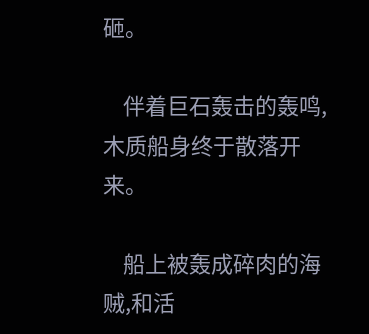砸。

    伴着巨石轰击的轰鸣,木质船身终于散落开来。

    船上被轰成碎肉的海贼,和活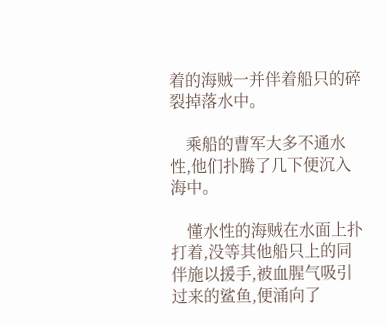着的海贼一并伴着船只的碎裂掉落水中。

    乘船的曹军大多不通水性,他们扑腾了几下便沉入海中。

    懂水性的海贼在水面上扑打着,没等其他船只上的同伴施以援手,被血腥气吸引过来的鲨鱼,便涌向了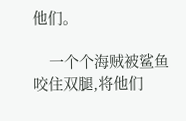他们。

    一个个海贼被鲨鱼咬住双腿,将他们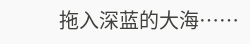拖入深蓝的大海……